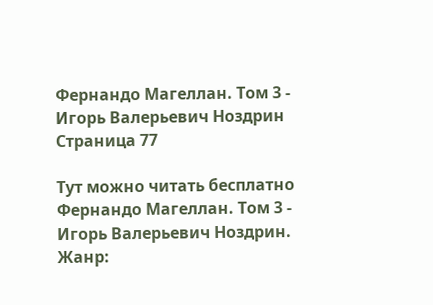Фернандо Магеллан. Том 3 - Игорь Валерьевич Ноздрин Страница 77

Тут можно читать бесплатно Фернандо Магеллан. Том 3 - Игорь Валерьевич Ноздрин. Жанр: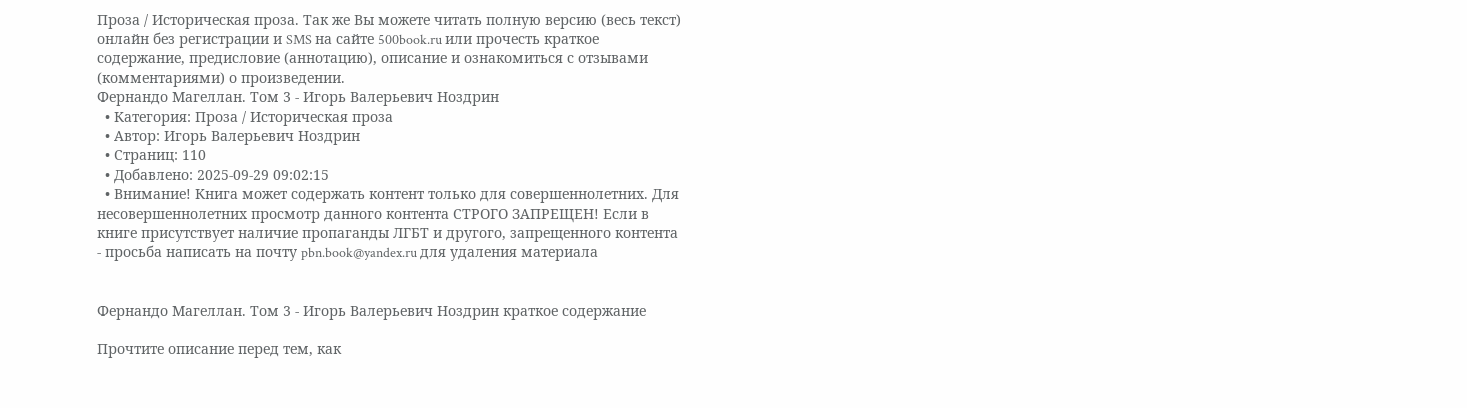Проза / Историческая проза. Так же Вы можете читать полную версию (весь текст) онлайн без регистрации и SMS на сайте 500book.ru или прочесть краткое содержание, предисловие (аннотацию), описание и ознакомиться с отзывами (комментариями) о произведении.
Фернандо Магеллан. Том 3 - Игорь Валерьевич Ноздрин
  • Категория: Проза / Историческая проза
  • Автор: Игорь Валерьевич Ноздрин
  • Страниц: 110
  • Добавлено: 2025-09-29 09:02:15
  • Внимание! Книга может содержать контент только для совершеннолетних. Для несовершеннолетних просмотр данного контента СТРОГО ЗАПРЕЩЕН! Если в книге присутствует наличие пропаганды ЛГБТ и другого, запрещенного контента - просьба написать на почту pbn.book@yandex.ru для удаления материала


Фернандо Магеллан. Том 3 - Игорь Валерьевич Ноздрин краткое содержание

Прочтите описание перед тем, как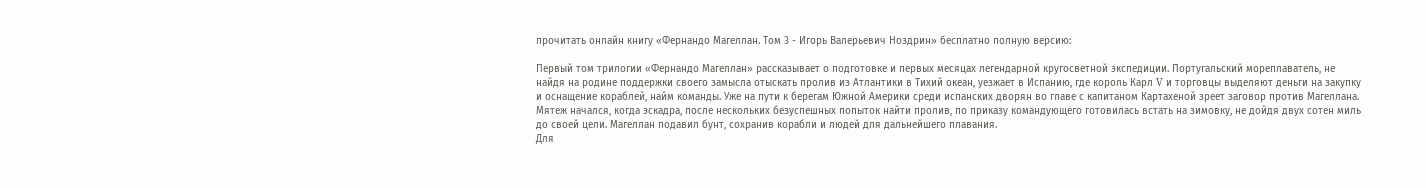прочитать онлайн книгу «Фернандо Магеллан. Том 3 - Игорь Валерьевич Ноздрин» бесплатно полную версию:

Первый том трилогии «Фернандо Магеллан» рассказывает о подготовке и первых месяцах легендарной кругосветной экспедиции. Португальский мореплаватель, не найдя на родине поддержки своего замысла отыскать пролив из Атлантики в Тихий океан, уезжает в Испанию, где король Карл V и торговцы выделяют деньги на закупку и оснащение кораблей, найм команды. Уже на пути к берегам Южной Америки среди испанских дворян во главе с капитаном Картахеной зреет заговор против Магеллана. Мятеж начался, когда эскадра, после нескольких безуспешных попыток найти пролив, по приказу командующего готовилась встать на зимовку, не дойдя двух сотен миль до своей цели. Магеллан подавил бунт, сохранив корабли и людей для дальнейшего плавания.
Для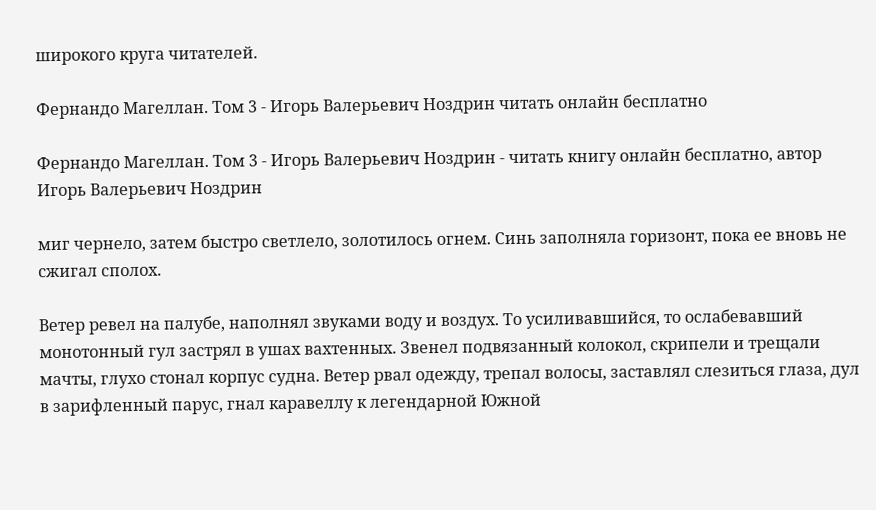широкого круга читателей.

Фернандо Магеллан. Том 3 - Игорь Валерьевич Ноздрин читать онлайн бесплатно

Фернандо Магеллан. Том 3 - Игорь Валерьевич Ноздрин - читать книгу онлайн бесплатно, автор Игорь Валерьевич Ноздрин

миг чернело, затем быстро светлело, золотилось огнем. Синь заполняла горизонт, пока ее вновь не сжигал сполох.

Ветер ревел на палубе, наполнял звуками воду и воздух. То усиливавшийся, то ослабевавший монотонный гул застрял в ушах вахтенных. Звенел подвязанный колокол, скрипели и трещали мачты, глухо стонал корпус судна. Ветер рвал одежду, трепал волосы, заставлял слезиться глаза, дул в зарифленный парус, гнал каравеллу к легендарной Южной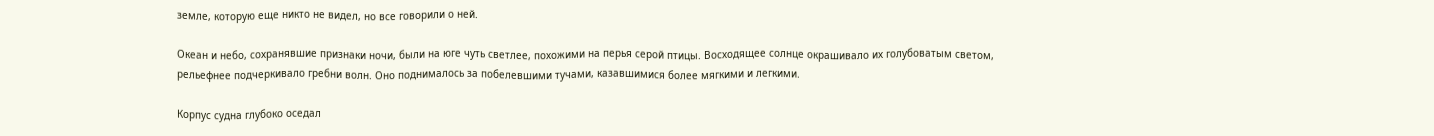земле, которую еще никто не видел, но все говорили о ней.

Океан и небо, сохранявшие признаки ночи, были на юге чуть светлее, похожими на перья серой птицы. Восходящее солнце окрашивало их голубоватым светом, рельефнее подчеркивало гребни волн. Оно поднималось за побелевшими тучами, казавшимися более мягкими и легкими.

Корпус судна глубоко оседал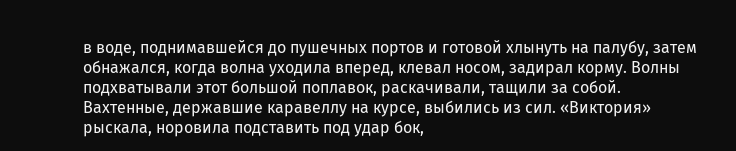в воде, поднимавшейся до пушечных портов и готовой хлынуть на палубу, затем обнажался, когда волна уходила вперед, клевал носом, задирал корму. Волны подхватывали этот большой поплавок, раскачивали, тащили за собой. Вахтенные, державшие каравеллу на курсе, выбились из сил. «Виктория» рыскала, норовила подставить под удар бок,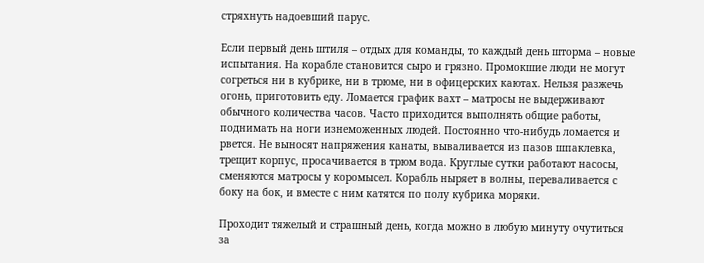стряхнуть надоевший парус.

Если первый день штиля – отдых для команды, то каждый день шторма – новые испытания. На корабле становится сыро и грязно. Промокшие люди не могут согреться ни в кубрике, ни в трюме, ни в офицерских каютах. Нельзя разжечь огонь, приготовить еду. Ломается график вахт – матросы не выдерживают обычного количества часов. Часто приходится выполнять общие работы, поднимать на ноги изнеможенных людей. Постоянно что-нибудь ломается и рвется. Не выносят напряжения канаты, вываливается из пазов шпаклевка, трещит корпус, просачивается в трюм вода. Круглые сутки работают насосы, сменяются матросы у коромысел. Корабль ныряет в волны, переваливается с боку на бок, и вместе с ним катятся по полу кубрика моряки.

Проходит тяжелый и страшный день, когда можно в любую минуту очутиться за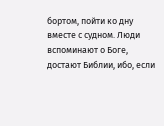бортом, пойти ко дну вместе с судном. Люди вспоминают о Боге, достают Библии, ибо, если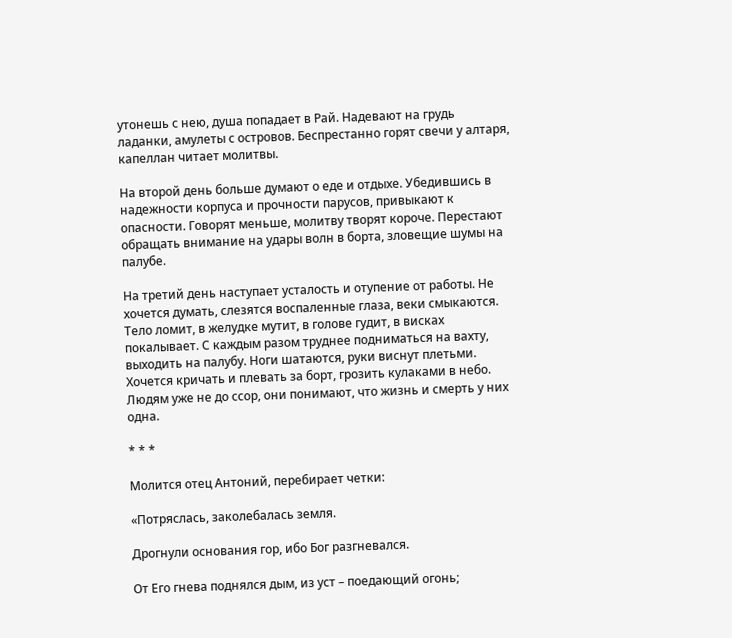утонешь с нею, душа попадает в Рай. Надевают на грудь ладанки, амулеты с островов. Беспрестанно горят свечи у алтаря, капеллан читает молитвы.

На второй день больше думают о еде и отдыхе. Убедившись в надежности корпуса и прочности парусов, привыкают к опасности. Говорят меньше, молитву творят короче. Перестают обращать внимание на удары волн в борта, зловещие шумы на палубе.

На третий день наступает усталость и отупение от работы. Не хочется думать, слезятся воспаленные глаза, веки смыкаются. Тело ломит, в желудке мутит, в голове гудит, в висках покалывает. С каждым разом труднее подниматься на вахту, выходить на палубу. Ноги шатаются, руки виснут плетьми. Хочется кричать и плевать за борт, грозить кулаками в небо. Людям уже не до ссор, они понимают, что жизнь и смерть у них одна.

* * *

Молится отец Антоний, перебирает четки:

«Потряслась, заколебалась земля.

Дрогнули основания гор, ибо Бог разгневался.

От Его гнева поднялся дым, из уст – поедающий огонь;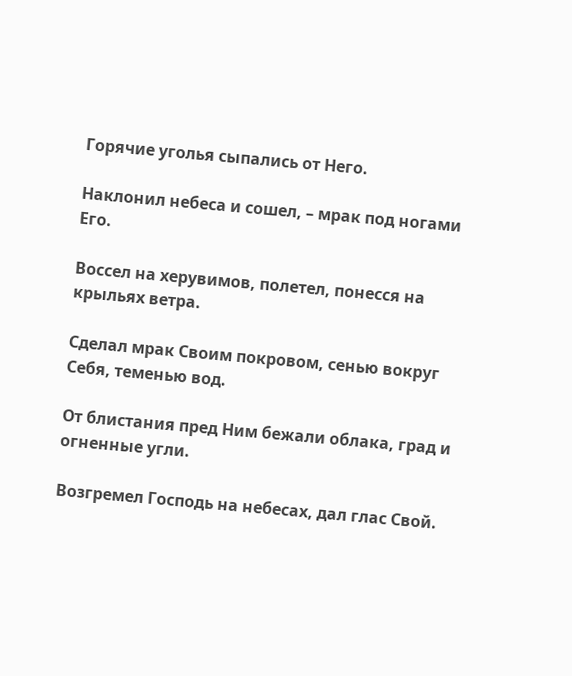Горячие уголья сыпались от Него.

Наклонил небеса и сошел, – мрак под ногами Его.

Воссел на херувимов, полетел, понесся на крыльях ветра.

Сделал мрак Своим покровом, сенью вокруг Себя, теменью вод.

От блистания пред Ним бежали облака, град и огненные угли.

Возгремел Господь на небесах, дал глас Свой.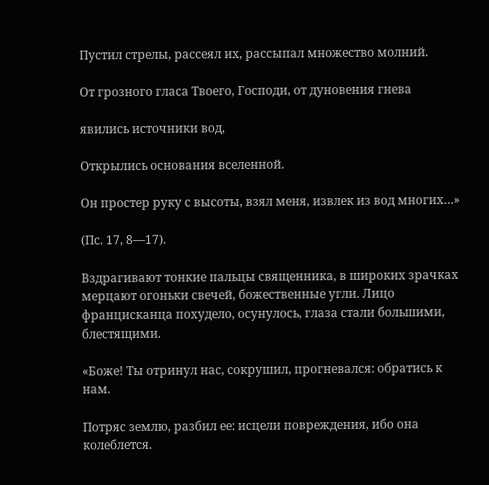Пустил стрелы, рассеял их, рассыпал множество молний.

От грозного гласа Твоего, Господи, от дуновения гнева

явились источники вод,

Открылись основания вселенной.

Он простер руку с высоты, взял меня, извлек из вод многих…»

(Пс. 17, 8—17).

Вздрагивают тонкие пальцы священника, в широких зрачках мерцают огоньки свечей, божественные угли. Лицо францисканца похудело, осунулось, глаза стали большими, блестящими.

«Боже! Ты отринул нас, сокрушил, прогневался: обратись к нам.

Потряс землю, разбил ее: исцели повреждения, ибо она колеблется.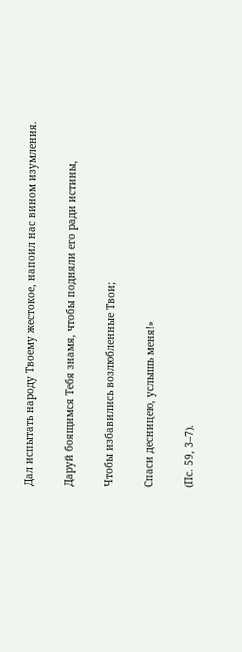Дал испытать народу Твоему жестокое, напоил нас вином изумления.

Даруй боящимся Тебя знамя, чтобы подняли его ради истины,

Чтобы избавились возлюбленные Твои;

Спаси десницею, услышь меня!»

(Пс. 59, 3–7).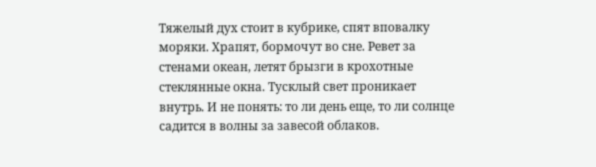Тяжелый дух стоит в кубрике, спят вповалку моряки. Храпят, бормочут во сне. Ревет за стенами океан, летят брызги в крохотные стеклянные окна. Тусклый свет проникает внутрь. И не понять: то ли день еще, то ли солнце садится в волны за завесой облаков.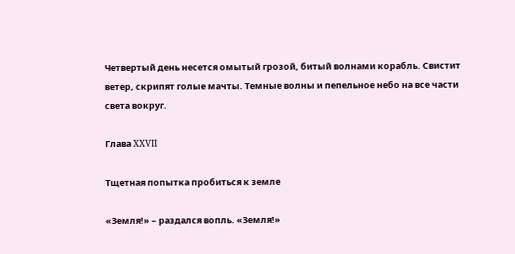Четвертый день несется омытый грозой, битый волнами корабль. Свистит ветер, скрипят голые мачты. Темные волны и пепельное небо на все части света вокруг.

Глава XXVII

Тщетная попытка пробиться к земле

«Земля!» – раздался вопль. «Земля!»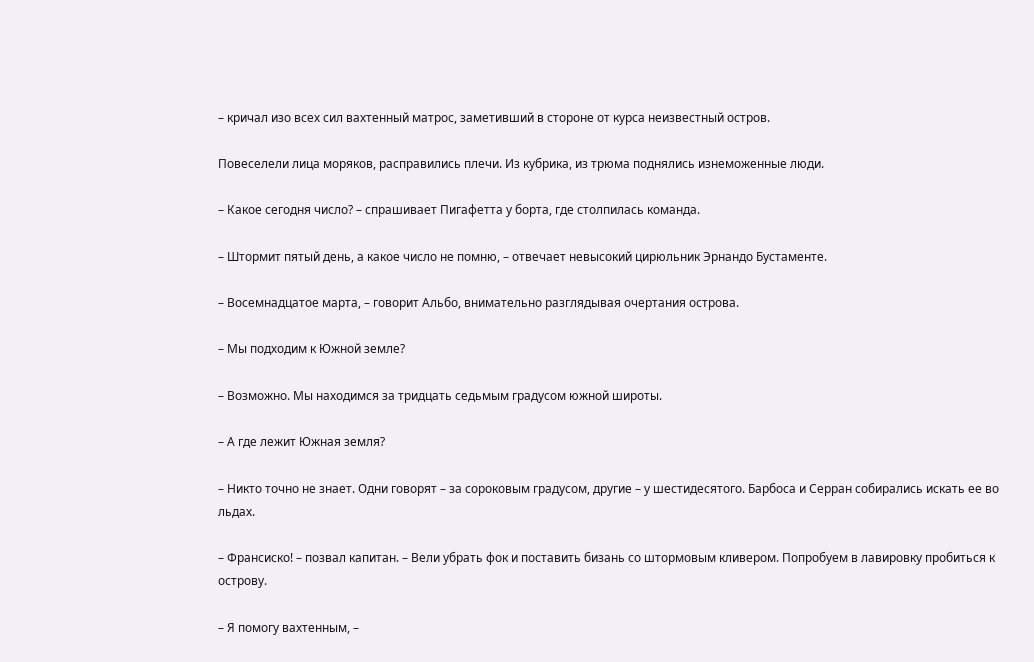– кричал изо всех сил вахтенный матрос, заметивший в стороне от курса неизвестный остров.

Повеселели лица моряков, расправились плечи. Из кубрика, из трюма поднялись изнеможенные люди.

– Какое сегодня число? – спрашивает Пигафетта у борта, где столпилась команда.

– Штормит пятый день, а какое число не помню, – отвечает невысокий цирюльник Эрнандо Бустаменте.

– Восемнадцатое марта, – говорит Альбо, внимательно разглядывая очертания острова.

– Мы подходим к Южной земле?

– Возможно. Мы находимся за тридцать седьмым градусом южной широты.

– А где лежит Южная земля?

– Никто точно не знает. Одни говорят – за сороковым градусом, другие – у шестидесятого. Барбоса и Серран собирались искать ее во льдах.

– Франсиско! – позвал капитан. – Вели убрать фок и поставить бизань со штормовым кливером. Попробуем в лавировку пробиться к острову.

– Я помогу вахтенным, –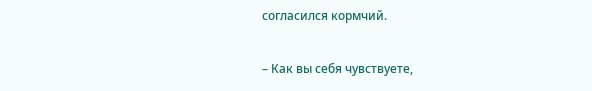согласился кормчий.

– Как вы себя чувствуете,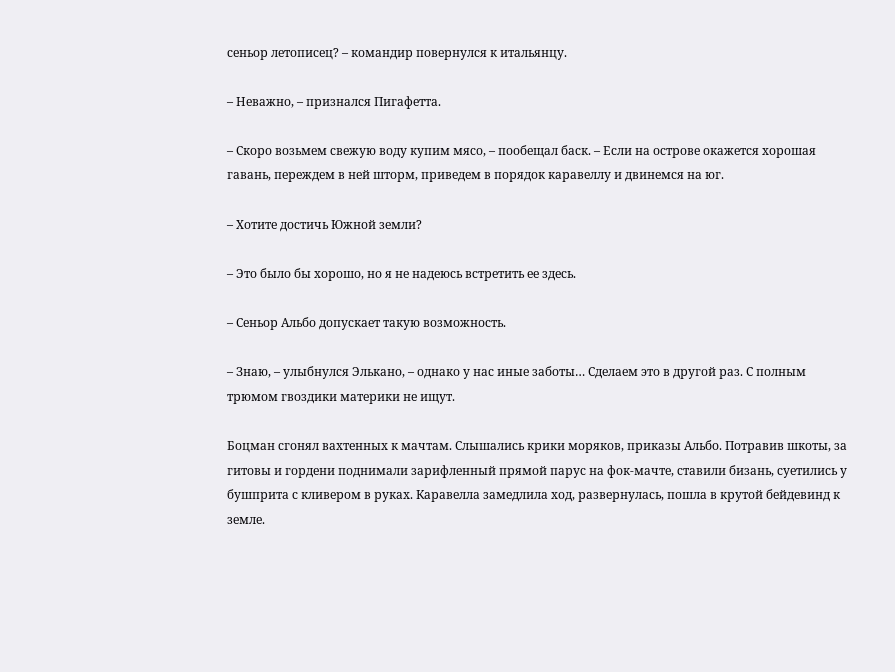сеньор летописец? – командир повернулся к итальянцу.

– Неважно, – признался Пигафетта.

– Скоро возьмем свежую воду купим мясо, – пообещал баск. – Если на острове окажется хорошая гавань, переждем в ней шторм, приведем в порядок каравеллу и двинемся на юг.

– Хотите достичь Южной земли?

– Это было бы хорошо, но я не надеюсь встретить ее здесь.

– Сеньор Альбо допускает такую возможность.

– Знаю, – улыбнулся Элькано, – однако у нас иные заботы… Сделаем это в другой раз. С полным трюмом гвоздики материки не ищут.

Боцман сгонял вахтенных к мачтам. Слышались крики моряков, приказы Альбо. Потравив шкоты, за гитовы и гордени поднимали зарифленный прямой парус на фок-мачте, ставили бизань, суетились у бушприта с кливером в руках. Каравелла замедлила ход, развернулась, пошла в крутой бейдевинд к земле.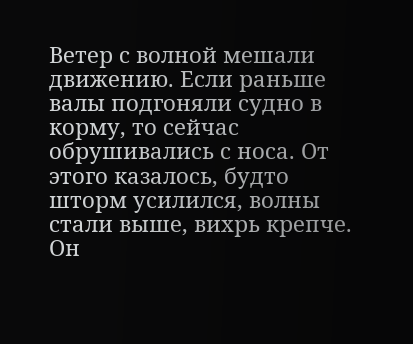Ветер с волной мешали движению. Если раньше валы подгоняли судно в корму, то сейчас обрушивались с носа. От этого казалось, будто шторм усилился, волны стали выше, вихрь крепче. Он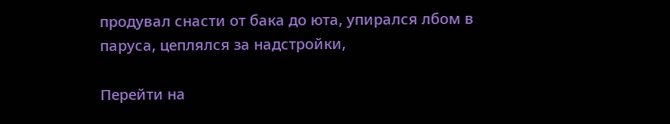продувал снасти от бака до юта, упирался лбом в паруса, цеплялся за надстройки,

Перейти на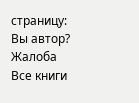страницу:
Вы автор?
Жалоба
Все книги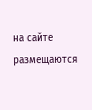на сайте размещаются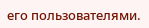его пользователями.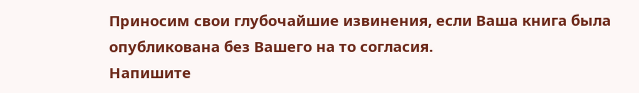Приносим свои глубочайшие извинения, если Ваша книга была опубликована без Вашего на то согласия.
Напишите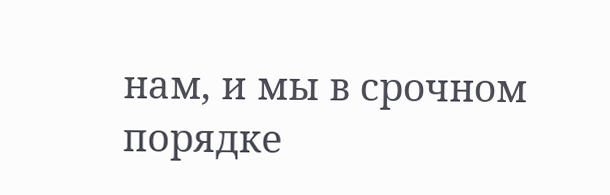нам, и мы в срочном порядке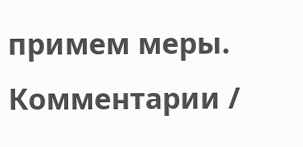примем меры.
Комментарии /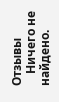Отзывы
    Ничего не найдено.